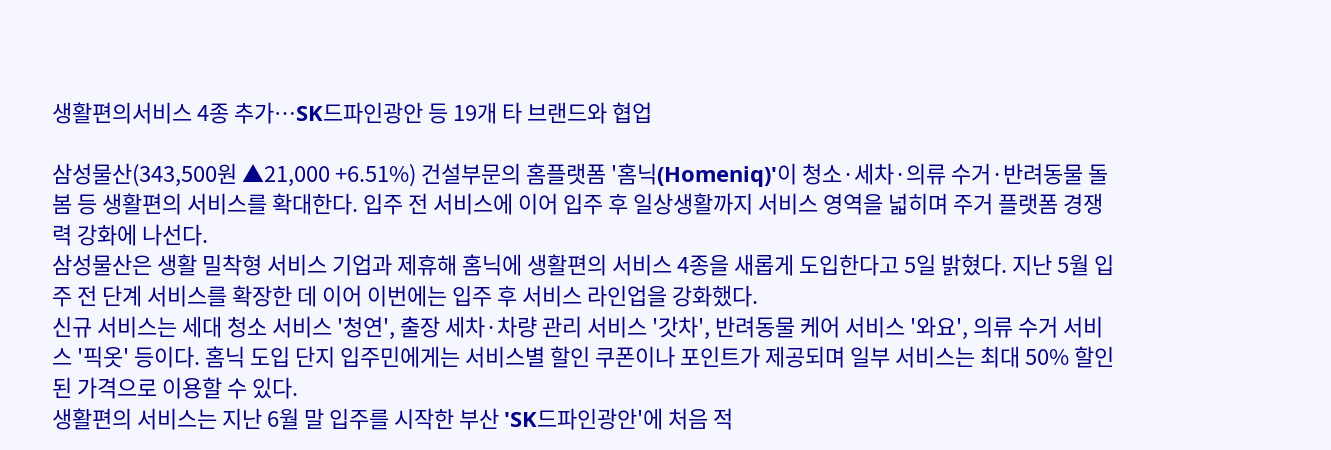생활편의서비스 4종 추가…SK드파인광안 등 19개 타 브랜드와 협업

삼성물산(343,500원 ▲21,000 +6.51%) 건설부문의 홈플랫폼 '홈닉(Homeniq)'이 청소·세차·의류 수거·반려동물 돌봄 등 생활편의 서비스를 확대한다. 입주 전 서비스에 이어 입주 후 일상생활까지 서비스 영역을 넓히며 주거 플랫폼 경쟁력 강화에 나선다.
삼성물산은 생활 밀착형 서비스 기업과 제휴해 홈닉에 생활편의 서비스 4종을 새롭게 도입한다고 5일 밝혔다. 지난 5월 입주 전 단계 서비스를 확장한 데 이어 이번에는 입주 후 서비스 라인업을 강화했다.
신규 서비스는 세대 청소 서비스 '청연', 출장 세차·차량 관리 서비스 '갓차', 반려동물 케어 서비스 '와요', 의류 수거 서비스 '픽옷' 등이다. 홈닉 도입 단지 입주민에게는 서비스별 할인 쿠폰이나 포인트가 제공되며 일부 서비스는 최대 50% 할인된 가격으로 이용할 수 있다.
생활편의 서비스는 지난 6월 말 입주를 시작한 부산 'SK드파인광안'에 처음 적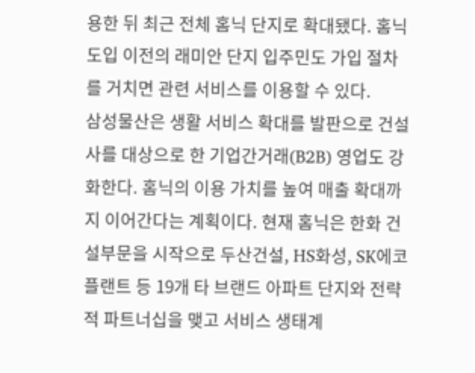용한 뒤 최근 전체 홈닉 단지로 확대됐다. 홈닉 도입 이전의 래미안 단지 입주민도 가입 절차를 거치면 관련 서비스를 이용할 수 있다.
삼성물산은 생활 서비스 확대를 발판으로 건설사를 대상으로 한 기업간거래(B2B) 영업도 강화한다. 홈닉의 이용 가치를 높여 매출 확대까지 이어간다는 계획이다. 현재 홈닉은 한화 건설부문을 시작으로 두산건설, HS화성, SK에코플랜트 등 19개 타 브랜드 아파트 단지와 전략적 파트너십을 맺고 서비스 생태계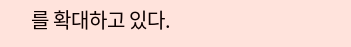를 확대하고 있다.